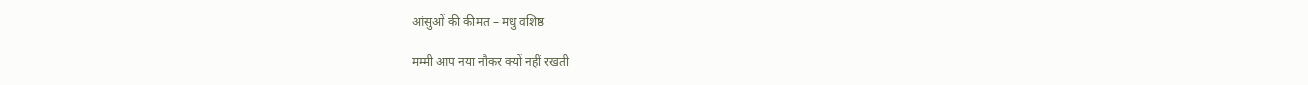आंसुओं की कीमत – मधु वशिष्ठ

मम्मी आप नया नौकर क्यों नहीं रखती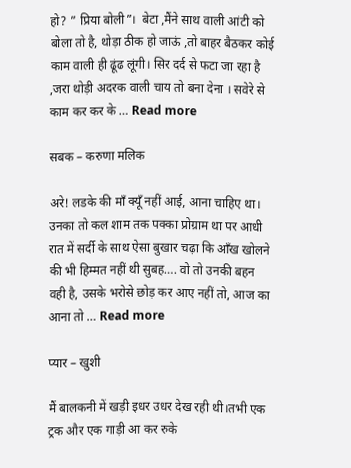हो? ” प्रिया बोली”।  बेटा ,मैंने साथ वाली आंटी को बोला तो है, थोड़ा ठीक हो जाऊं ,तो बाहर बैठकर कोई काम वाली ही ढूंढ लूंगी। सिर दर्द से फटा जा रहा है ,जरा थोड़ी अदरक वाली चाय तो बना देना । सवेरे से काम कर कर के … Read more

सबक – करुणा मलिक

अरे! लडके की माँ क्यूँ नहीं आई, आना चाहिए था।  उनका तो कल शाम तक पक्का प्रोग्राम था पर आधी रात में सर्दी के साथ ऐसा बुखार चढ़ा कि आँख खोलने की भी हिम्मत नहीं थी सुबह…. वो तो उनकी बहन वही है, उसके भरोसे छोड़ कर आए नहीं तो, आज का आना तो … Read more

प्यार – खुशी

मैं बालकनी में खड़ी इधर उधर देख रही थी।तभी एक ट्रक और एक गाड़ी आ कर रुके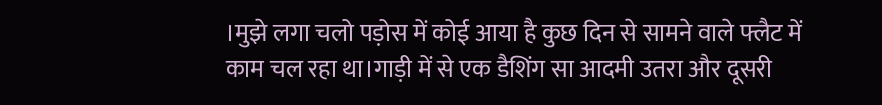।मुझे लगा चलो पड़ोस में कोई आया है कुछ दिन से सामने वाले फ्लैट में काम चल रहा था।गाड़ी में से एक डैशिंग सा आदमी उतरा और दूसरी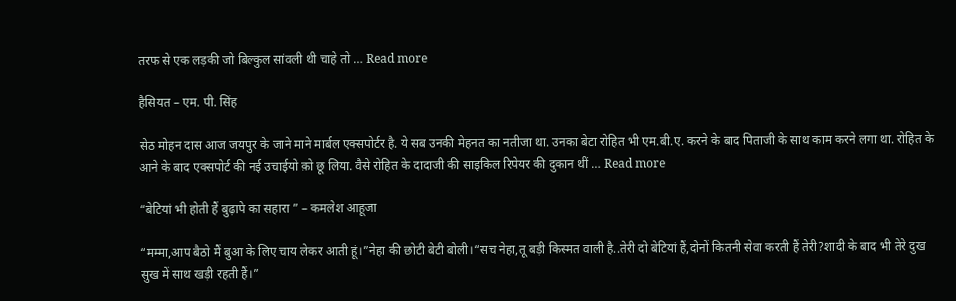तरफ से एक लड़की जो बिल्कुल सांवली थी चाहे तो … Read more

हैसियत – एम. पी. सिंह

सेठ मोहन दास आज जयपुर के जाने माने मार्बल एक्सपोर्टर है. ये सब उनकी मेहनत का नतीजा था. उनका बेटा रोहित भी एम.बी.ए. करने के बाद पिताजी के साथ काम करने लगा था. रोहित के आने के बाद एक्सपोर्ट की नई उचाईयो क़ो छू लिया. वैसे रोहित के दादाजी की साइकिल रिपेयर की दुकान थीं … Read more

“बेटियां भी होती हैं बुढ़ापे का सहारा ” – कमलेश आहूजा

“मम्मा,आप बैठो मैं बुआ के लिए चाय लेकर आती हूं।”नेहा की छोटी बेटी बोली।“सच नेहा,तू बड़ी किस्मत वाली है..तेरी दो बेटियां हैं,दोनों कितनी सेवा करती हैं तेरी?शादी के बाद भी तेरे दुख सुख में साथ खड़ी रहती हैं।”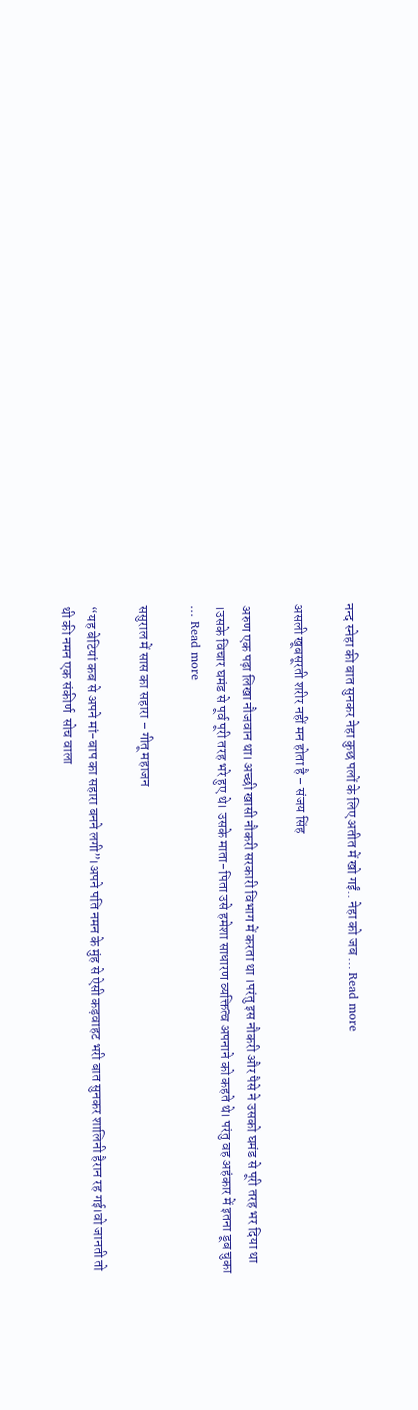नन्द स्नेहा की बात सुनकर नेहा कुछ पलों के लिए अतीत में खो गईं.. नेहा को जब … Read more

असली खूबसूरती शरीर नहीं मन होता है – संजय सिंह

अरुण एक पढ़ा लिखा नौजवान था। अच्छी खासी नौकरी सरकारी विभाग में करता था ।परंतु इस नौकरी और पैसे ने उसको घमंड से पूरी तरह भर दिया था ।उसके विचार घमंड से पूर्व पूरी तरह भरे हुए थे। उसके माता-पिता उसे हमेशा साधारण व्यक्तित्व अपनाने को कहते थे। परंतु वह अहंकार में इतना डूब चुका … Read more

ससुराल में सास का सहारा – गीतू महाजन

“यह बेटियां कब से अपने मां-बाप का सहारा बनने लगी”।अपने पति नमन के मुंह से ऐसी कड़वाहट भरी बात सुनकर शालिनी हैरान रह गई।वो जानती तो थी की नमन एक संकीर्ण  सोच वाला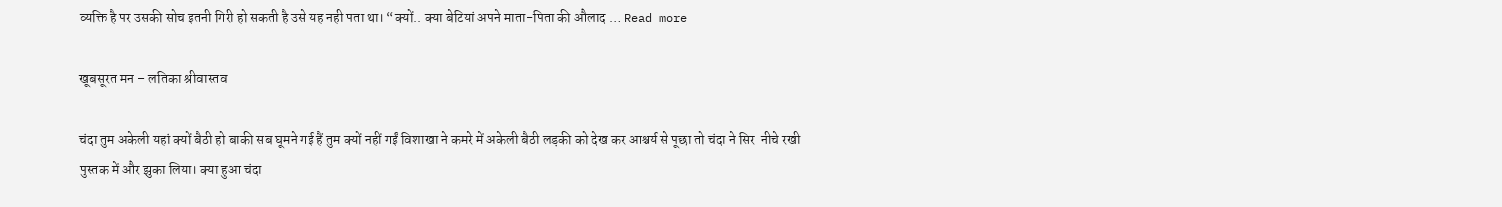व्यक्ति है पर उसकी सोच इतनी गिरी हो सकती है उसे यह नही पता था। “क्यों.. क्या बेटियां अपने माता-पिता की औलाद … Read more

खूबसूरत मन – लतिका श्रीवास्तव

चंदा तुम अकेली यहां क्यों बैठी हो बाकी सब घूमने गई हैं तुम क्यों नहीं गईं विशाखा ने कमरे में अकेली बैठी लड़की को देख कर आश्चर्य से पूछा तो चंदा ने सिर  नीचे रखी पुस्तक में और झुका लिया। क्या हुआ चंदा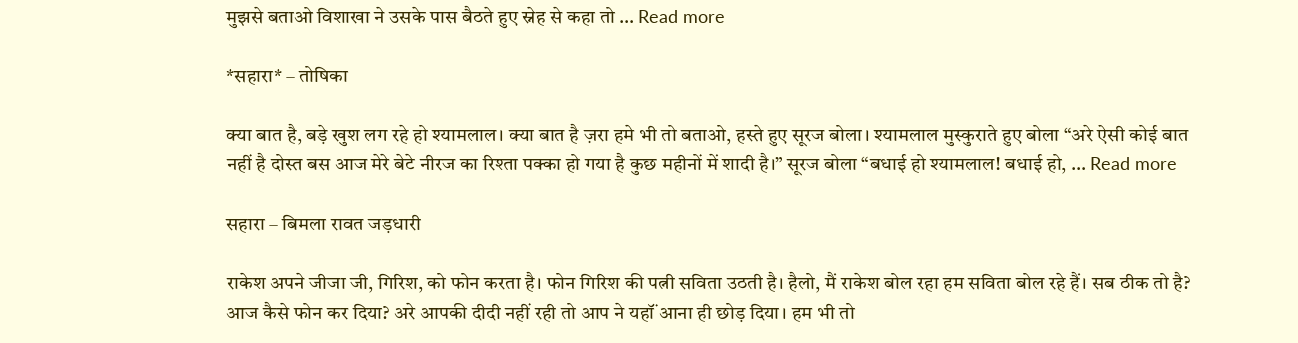मुझसे बताओ विशाखा ने उसके पास बैठते हुए स्नेह से कहा तो … Read more

*सहारा* – तोषिका

क्या बात है, बड़े खुश लग रहे हो श्यामलाल। क्या बात है ज़रा हमे भी तो बताओ, हस्ते हुए सूरज बोला। श्यामलाल मुस्कुराते हुए बोला “अरे ऐसी कोई बात नहीं है दोस्त बस आज मेरे बेटे नीरज का रिश्ता पक्का हो गया है कुछ महीनों में शादी है।” सूरज बोला “बधाई हो श्यामलाल! बधाई हो, … Read more

सहारा – बिमला रावत जड़धारी

राकेश अपने जीजा जी, गिरिश, को फोन करता है। फोन गिरिश की पत्नी सविता उठती है। हैलो, मैं राकेश बोल रहा हम सविता बोल रहे हैं। सब ठीक तो है? आज कैसे फोन कर दिया? अरे आपकी दीदी नहीं रही तो आप ने यहॉं आना ही छोड़ दिया। हम भी तो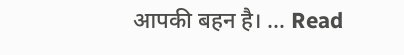आपकी बहन है। … Read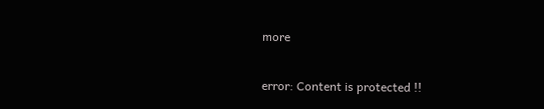more

error: Content is protected !!